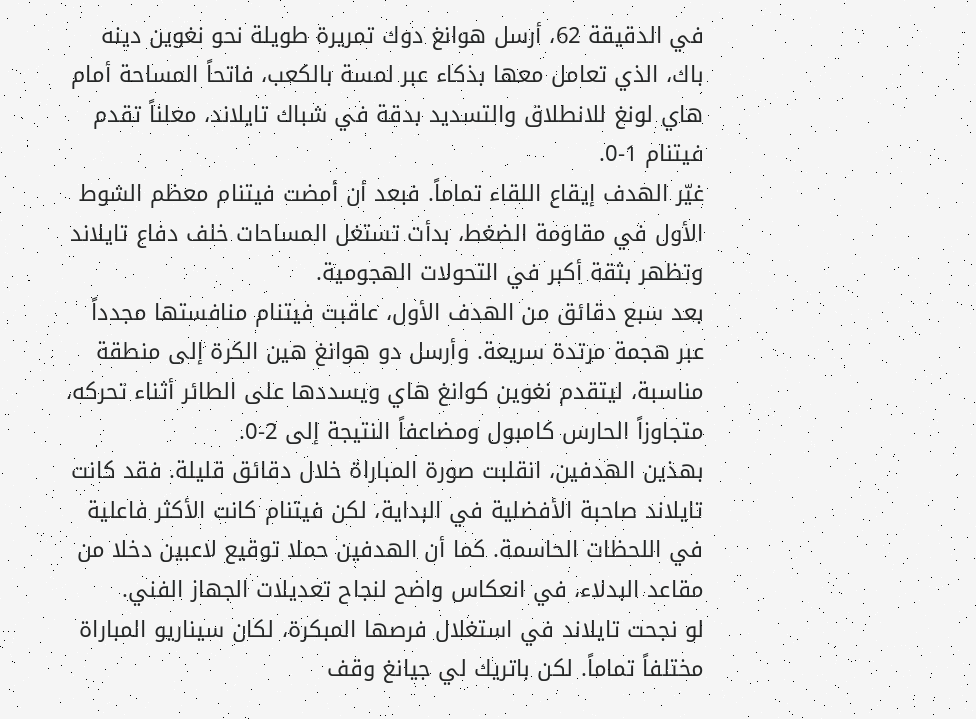في الدقيقة 62، أرسل هوانغ دوك تمريرة طويلة نحو نغوين دينه باك، الذي تعامل معها بذكاء عبر لمسة بالكعب، فاتحاً المساحة أمام هاي لونغ للانطلاق والتسديد بدقة في شباك تايلاند، معلناً تقدم فيتنام 1-0.
غيّر الهدف إيقاع اللقاء تماماً. فبعد أن أمضت فيتنام معظم الشوط الأول في مقاومة الضغط، بدأت تستغل المساحات خلف دفاع تايلاند وتظهر بثقة أكبر في التحولات الهجومية.
بعد سبع دقائق من الهدف الأول، عاقبت فيتنام منافستها مجدداً عبر هجمة مرتدة سريعة. وأرسل دو هوانغ هين الكرة إلى منطقة مناسبة، ليتقدم نغوين كوانغ هاي ويسددها على الطائر أثناء تحركه، متجاوزاً الحارس كامبول ومضاعفاً النتيجة إلى 2-0.
بهذين الهدفين، انقلبت صورة المباراة خلال دقائق قليلة. فقد كانت تايلاند صاحبة الأفضلية في البداية، لكن فيتنام كانت الأكثر فاعلية في اللحظات الحاسمة. كما أن الهدفين حملا توقيع لاعبين دخلا من مقاعد البدلاء، في انعكاس واضح لنجاح تعديلات الجهاز الفني.
لو نجحت تايلاند في استغلال فرصها المبكرة، لكان سيناريو المباراة مختلفاً تماماً. لكن باتريك لي جيانغ وقف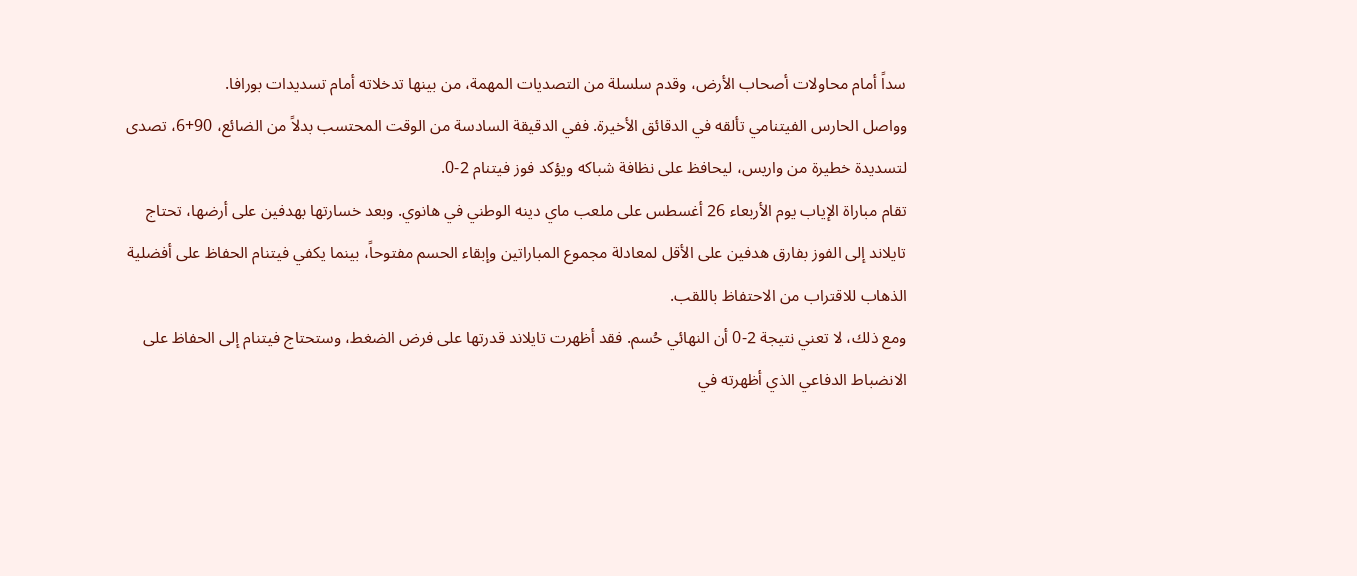سداً أمام محاولات أصحاب الأرض، وقدم سلسلة من التصديات المهمة، من بينها تدخلاته أمام تسديدات بورافا.
وواصل الحارس الفيتنامي تألقه في الدقائق الأخيرة. ففي الدقيقة السادسة من الوقت المحتسب بدلاً من الضائع، 90+6، تصدى لتسديدة خطيرة من واريس، ليحافظ على نظافة شباكه ويؤكد فوز فيتنام 2-0.
تقام مباراة الإياب يوم الأربعاء 26 أغسطس على ملعب ماي دينه الوطني في هانوي. وبعد خسارتها بهدفين على أرضها، تحتاج تايلاند إلى الفوز بفارق هدفين على الأقل لمعادلة مجموع المباراتين وإبقاء الحسم مفتوحاً، بينما يكفي فيتنام الحفاظ على أفضلية الذهاب للاقتراب من الاحتفاظ باللقب.
ومع ذلك، لا تعني نتيجة 2-0 أن النهائي حُسم. فقد أظهرت تايلاند قدرتها على فرض الضغط، وستحتاج فيتنام إلى الحفاظ على الانضباط الدفاعي الذي أظهرته في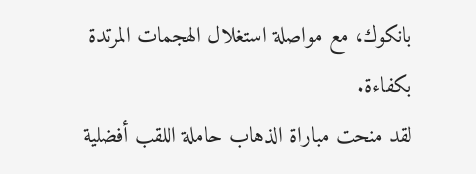بانكوك، مع مواصلة استغلال الهجمات المرتدة بكفاءة.
لقد منحت مباراة الذهاب حاملة اللقب أفضلية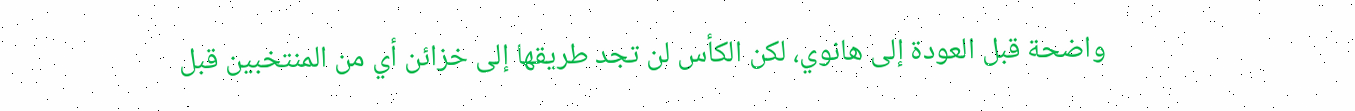واضحة قبل العودة إلى هانوي، لكن الكأس لن تجد طريقها إلى خزائن أي من المنتخبين قبل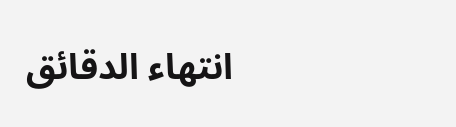انتهاء الدقائق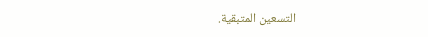التسعين المتبقية.